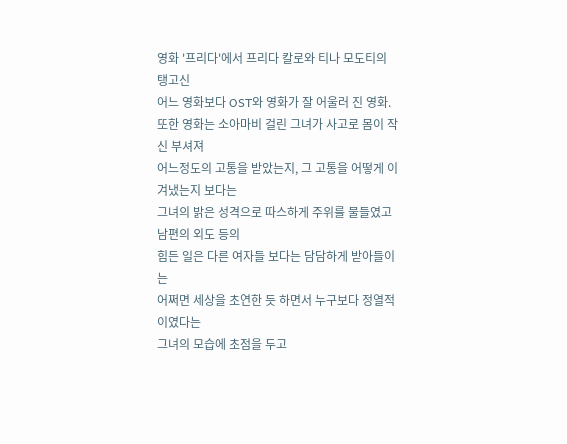영화 '프리다'에서 프리다 칼로와 티나 모도티의 탱고신
어느 영화보다 OST와 영화가 잘 어울러 진 영화.
또한 영화는 소아마비 걸린 그녀가 사고로 몸이 작신 부셔져
어느정도의 고통을 받았는지, 그 고통을 어떻게 이겨냈는지 보다는
그녀의 밝은 성격으로 따스하게 주위를 물들였고 남편의 외도 등의
힘든 일은 다른 여자들 보다는 담담하게 받아들이는
어쩌면 세상을 초연한 듯 하면서 누구보다 정열적이였다는
그녀의 모습에 초점을 두고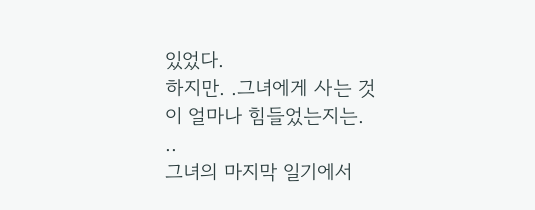있었다.
하지만. .그녀에게 사는 것이 얼마나 힘들었는지는. ..
그녀의 마지막 일기에서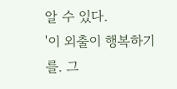알 수 있다.
'이 외출이 행복하기를. 그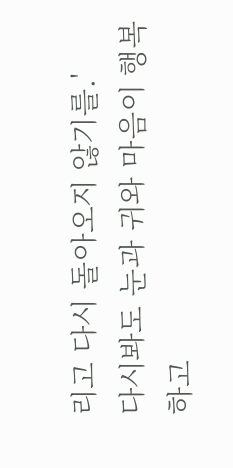리고 다시 돌아오지 않기를.'
다시봐도 눈과 귀와 마음이 행복하고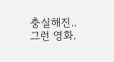충실해진.. 그런 영화.